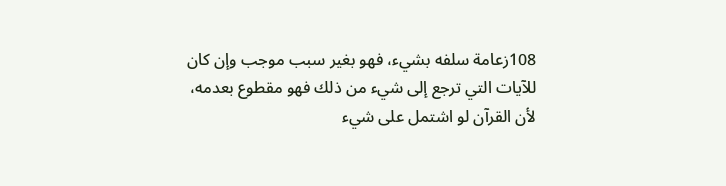108زعامة سلفه بشيء، فهو بغير سبب موجب وإن كان للآيات التي ترجع إلى شيء من ذلك فهو مقطوع بعدمه، لأن القرآن لو اشتمل على شيء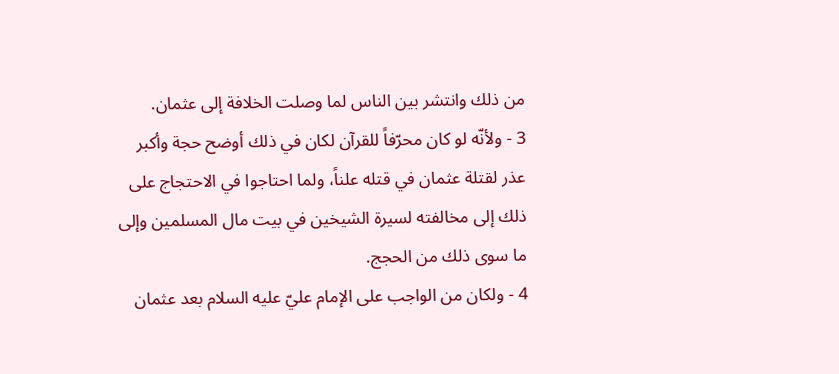من ذلك وانتشر بين الناس لما وصلت الخلافة إلى عثمان.
3 - ولأنّه لو كان محرّفاً للقرآن لكان في ذلك أوضح حجة وأكبر عذر لقتلة عثمان في قتله علناً، ولما احتاجوا في الاحتجاج على ذلك إلى مخالفته لسيرة الشيخين في بيت مال المسلمين وإلى ما سوى ذلك من الحجج.
4 - ولكان من الواجب على الإمام عليّ عليه السلام بعد عثمان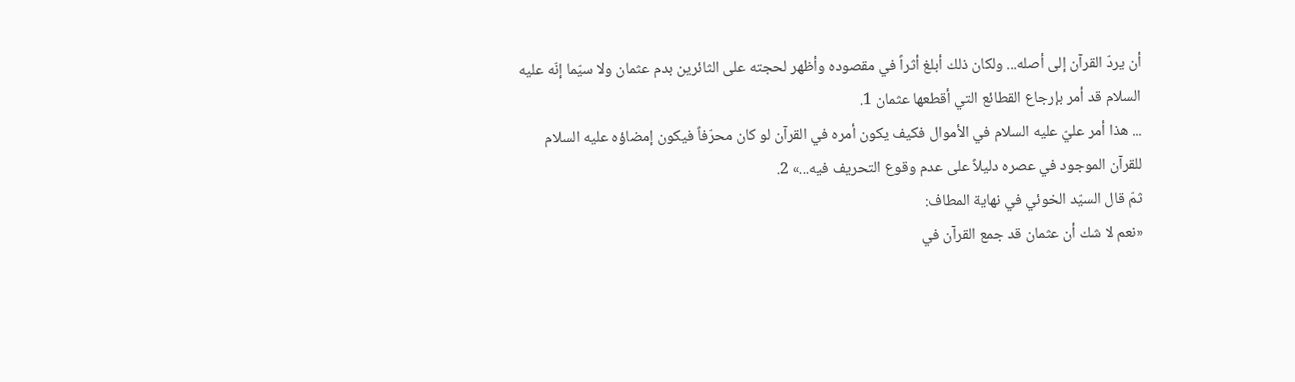أن يردّ القرآن إلى أصله... ولكان ذلك أبلغ أثراً في مقصوده وأظهر لحجته على الثائرين بدم عثمان ولا سيّما إنّه عليه السلام قد أمر بإرجاع القطائع التي أقطعها عثمان 1.
... هذا أمر عليّ عليه السلام في الأموال فكيف يكون أمره في القرآن لو كان محرّفاً فيكون إمضاؤه عليه السلام للقرآن الموجود في عصره دليلاً على عدم وقوع التحريف فيه...» 2.
ثمّ قال السيّد الخوئي في نهاية المطاف:
«نعم لا شك أن عثمان قد جمع القرآن في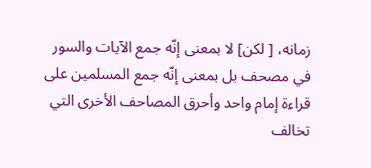زمانه، [ لكن] لا بمعنى إنّه جمع الآيات والسور في مصحف بل بمعنى إنّه جمع المسلمين على قراءة إمام واحد وأحرق المصاحف الأخرى التي تخالف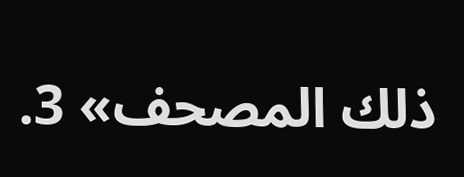ذلك المصحف» 3.